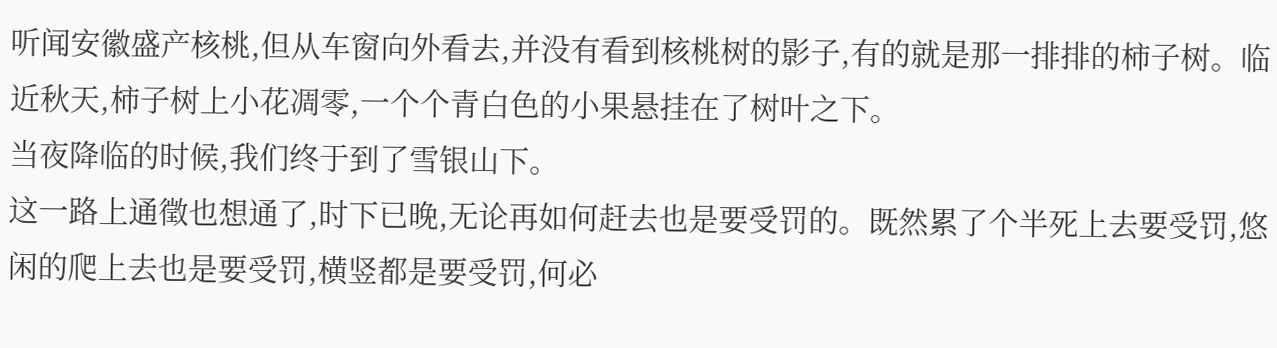听闻安徽盛产核桃,但从车窗向外看去,并没有看到核桃树的影子,有的就是那一排排的柿子树。临近秋天,柿子树上小花凋零,一个个青白色的小果悬挂在了树叶之下。
当夜降临的时候,我们终于到了雪银山下。
这一路上通徵也想通了,时下已晚,无论再如何赶去也是要受罚的。既然累了个半死上去要受罚,悠闲的爬上去也是要受罚,横竖都是要受罚,何必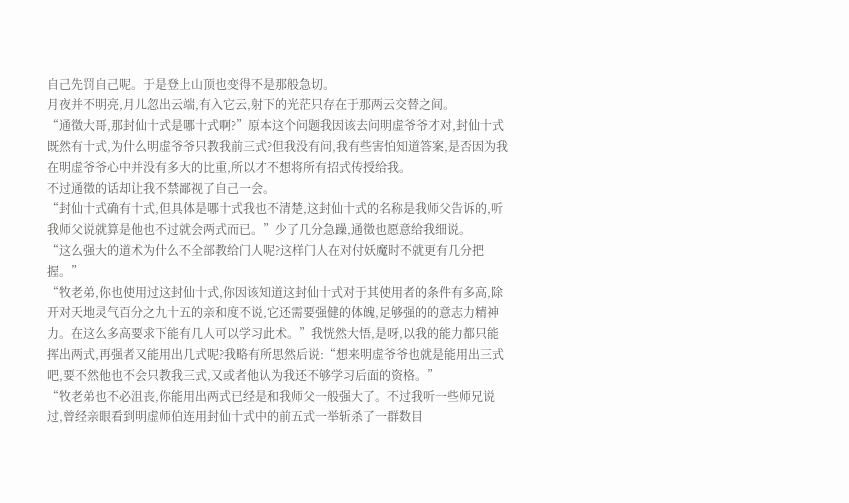自己先罚自己呢。于是登上山顶也变得不是那般急切。
月夜并不明亮,月儿忽出云端,有入它云,射下的光茫只存在于那两云交替之间。
“通徵大哥,那封仙十式是哪十式啊?”原本这个问题我因该去问明虚爷爷才对,封仙十式既然有十式,为什么明虚爷爷只教我前三式?但我没有问,我有些害怕知道答案,是否因为我在明虚爷爷心中并没有多大的比重,所以才不想将所有招式传授给我。
不过通徵的话却让我不禁鄙视了自己一会。
“封仙十式确有十式,但具体是哪十式我也不清楚,这封仙十式的名称是我师父告诉的,听我师父说就算是他也不过就会两式而已。”少了几分急躁,通徵也愿意给我细说。
“这么强大的道术为什么不全部教给门人呢?这样门人在对付妖魔时不就更有几分把握。”
“牧老弟,你也使用过这封仙十式,你因该知道这封仙十式对于其使用者的条件有多高,除开对天地灵气百分之九十五的亲和度不说,它还需要强健的体魄,足够强的的意志力精神力。在这么多高要求下能有几人可以学习此术。”我恍然大悟,是呀,以我的能力都只能挥出两式,再强者又能用出几式呢?我略有所思然后说:“想来明虚爷爷也就是能用出三式吧,要不然他也不会只教我三式,又或者他认为我还不够学习后面的资格。”
“牧老弟也不必沮丧,你能用出两式已经是和我师父一般强大了。不过我听一些师兄说过,曾经亲眼看到明虚师伯连用封仙十式中的前五式一举斩杀了一群数目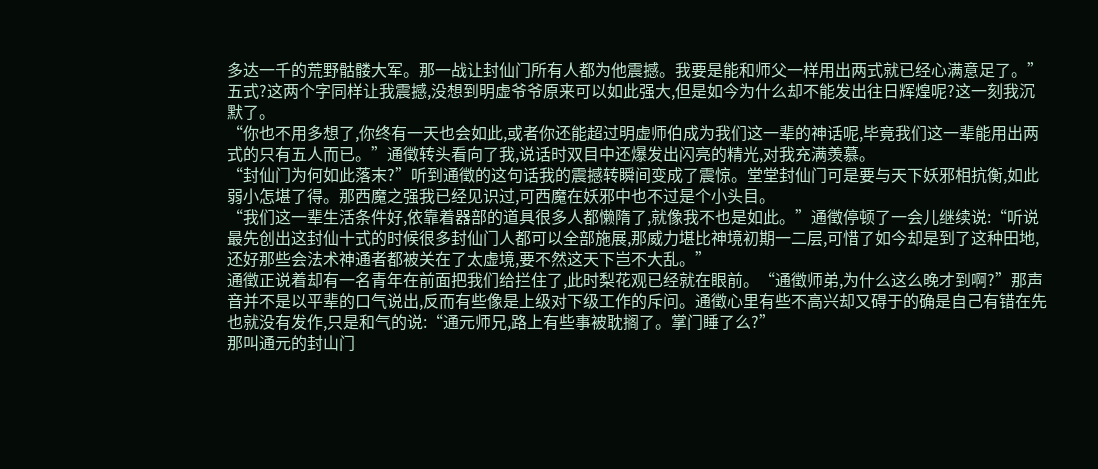多达一千的荒野骷髅大军。那一战让封仙门所有人都为他震撼。我要是能和师父一样用出两式就已经心满意足了。”
五式?这两个字同样让我震撼,没想到明虚爷爷原来可以如此强大,但是如今为什么却不能发出往日辉煌呢?这一刻我沉默了。
“你也不用多想了,你终有一天也会如此,或者你还能超过明虚师伯成为我们这一辈的神话呢,毕竟我们这一辈能用出两式的只有五人而已。”通徵转头看向了我,说话时双目中还爆发出闪亮的精光,对我充满羡慕。
“封仙门为何如此落末?”听到通徵的这句话我的震撼转瞬间变成了震惊。堂堂封仙门可是要与天下妖邪相抗衡,如此弱小怎堪了得。那西魔之强我已经见识过,可西魔在妖邪中也不过是个小头目。
“我们这一辈生活条件好,依靠着器部的道具很多人都懒隋了,就像我不也是如此。”通徵停顿了一会儿继续说:“听说最先创出这封仙十式的时候很多封仙门人都可以全部施展,那威力堪比神境初期一二层,可惜了如今却是到了这种田地,还好那些会法术神通者都被关在了太虚境,要不然这天下岂不大乱。”
通徵正说着却有一名青年在前面把我们给拦住了,此时梨花观已经就在眼前。“通徵师弟,为什么这么晚才到啊?”那声音并不是以平辈的口气说出,反而有些像是上级对下级工作的斥问。通徵心里有些不高兴却又碍于的确是自己有错在先也就没有发作,只是和气的说:“通元师兄,路上有些事被耽搁了。掌门睡了么?”
那叫通元的封山门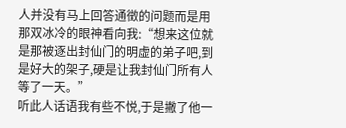人并没有马上回答通徵的问题而是用那双冰冷的眼神看向我:“想来这位就是那被逐出封仙门的明虚的弟子吧,到是好大的架子,硬是让我封仙门所有人等了一天。”
听此人话语我有些不悦,于是撇了他一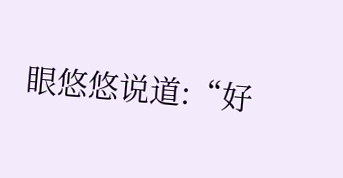眼悠悠说道:“好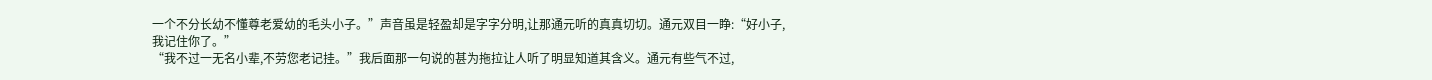一个不分长幼不懂尊老爱幼的毛头小子。”声音虽是轻盈却是字字分明,让那通元听的真真切切。通元双目一睁:“好小子,我记住你了。”
“我不过一无名小辈,不劳您老记挂。”我后面那一句说的甚为拖拉让人听了明显知道其含义。通元有些气不过,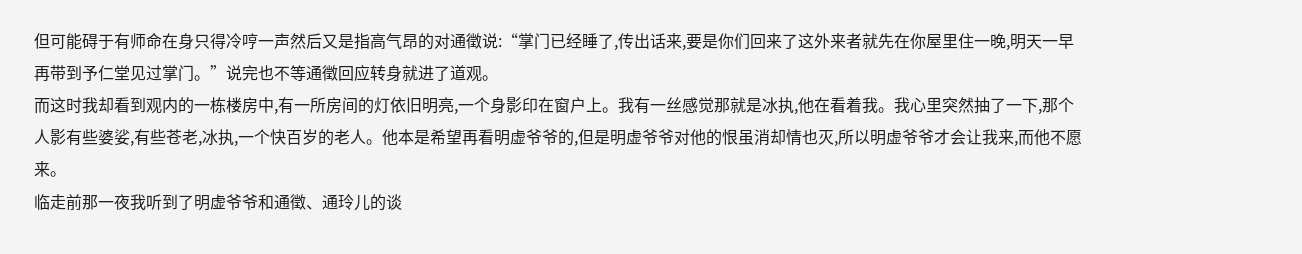但可能碍于有师命在身只得冷哼一声然后又是指高气昂的对通徵说:“掌门已经睡了,传出话来,要是你们回来了这外来者就先在你屋里住一晚,明天一早再带到予仁堂见过掌门。”说完也不等通徵回应转身就进了道观。
而这时我却看到观内的一栋楼房中,有一所房间的灯依旧明亮,一个身影印在窗户上。我有一丝感觉那就是冰执,他在看着我。我心里突然抽了一下,那个人影有些婆娑,有些苍老,冰执,一个快百岁的老人。他本是希望再看明虚爷爷的,但是明虚爷爷对他的恨虽消却情也灭,所以明虚爷爷才会让我来,而他不愿来。
临走前那一夜我听到了明虚爷爷和通徵、通玲儿的谈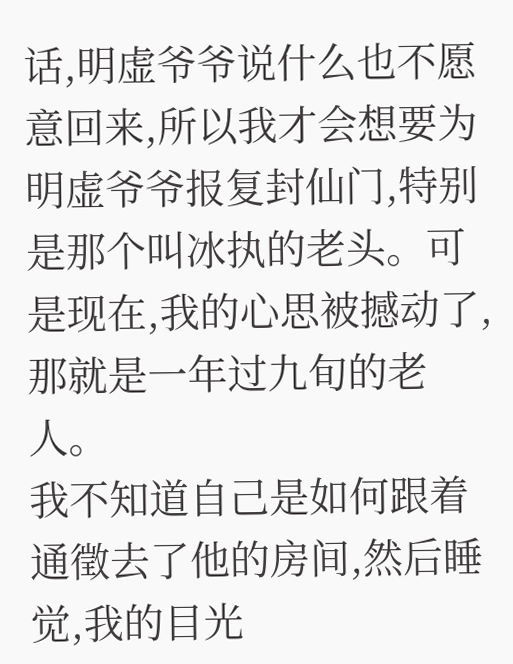话,明虚爷爷说什么也不愿意回来,所以我才会想要为明虚爷爷报复封仙门,特别是那个叫冰执的老头。可是现在,我的心思被撼动了,那就是一年过九旬的老人。
我不知道自己是如何跟着通徵去了他的房间,然后睡觉,我的目光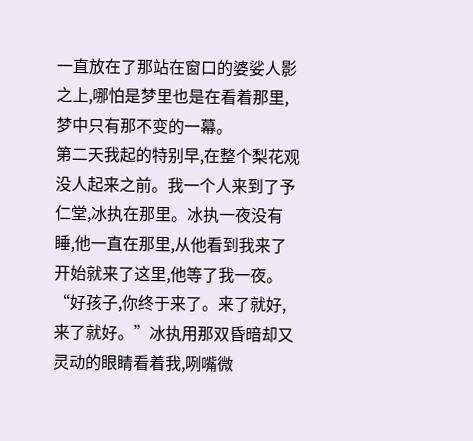一直放在了那站在窗口的婆娑人影之上,哪怕是梦里也是在看着那里,梦中只有那不变的一幕。
第二天我起的特别早,在整个梨花观没人起来之前。我一个人来到了予仁堂,冰执在那里。冰执一夜没有睡,他一直在那里,从他看到我来了开始就来了这里,他等了我一夜。“好孩子,你终于来了。来了就好,来了就好。”冰执用那双昏暗却又灵动的眼睛看着我,咧嘴微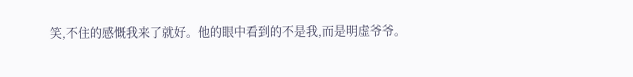笑,不住的感慨我来了就好。他的眼中看到的不是我,而是明虚爷爷。